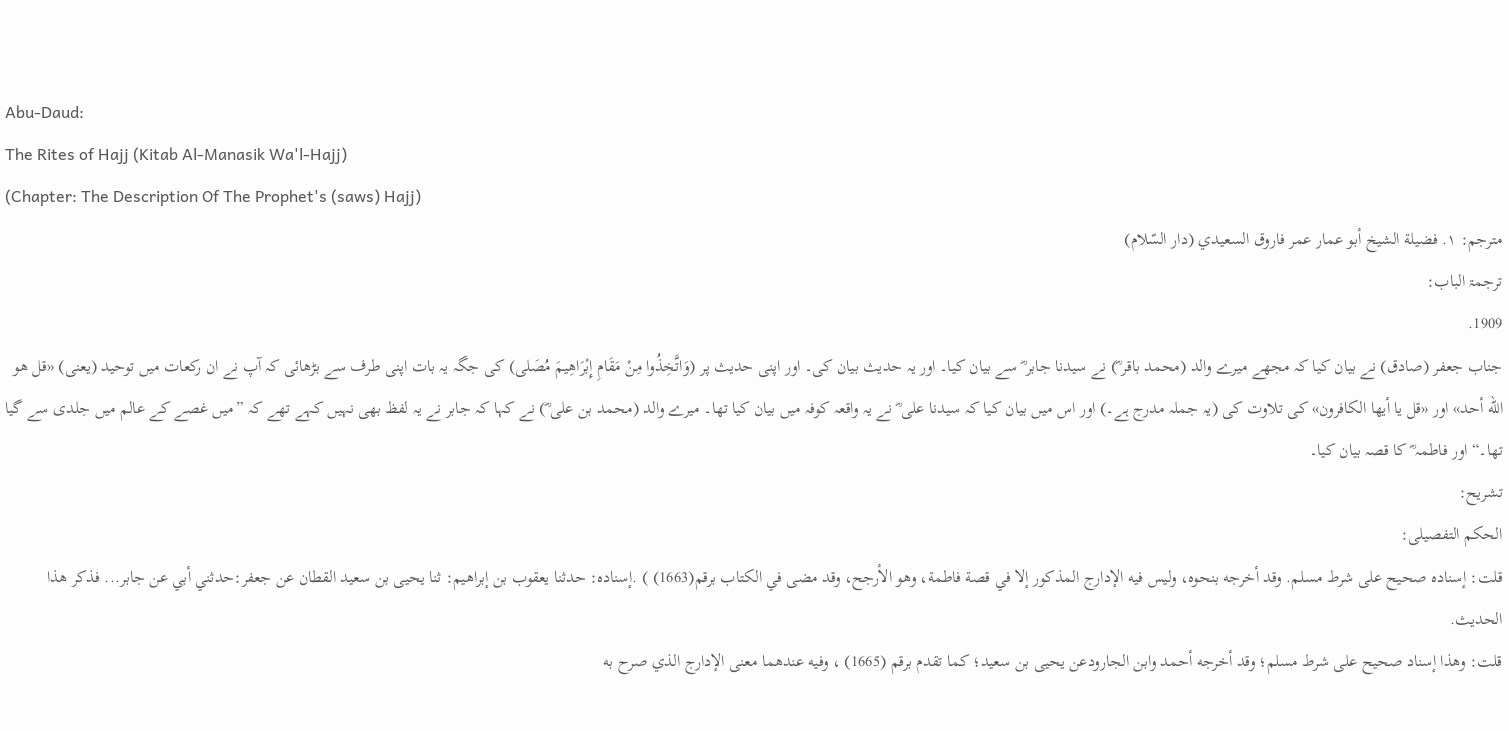Abu-Daud:
The Rites of Hajj (Kitab Al-Manasik Wa'l-Hajj)
(Chapter: The Description Of The Prophet's (saws) Hajj)
مترجم: ١. فضيلة الشيخ أبو عمار عمر فاروق السعيدي (دار السّلام)
ترجمۃ الباب:
1909.
جناب جعفر (صادق) نے بیان کیا کہ مجھے میرے والد (محمد باقر ؓ) نے سیدنا جابر ؓ سے بیان کیا۔ اور یہ حدیث بیان کی۔ اور اپنی حدیث پر (وَاتَّخِذُوا مِنْ مَقَامِ إِبْرَاهِيمَ مُصَلى) کی جگہ یہ بات اپنی طرف سے بڑھائی کہ آپ نے ان رکعات میں توحید (یعنی) «قل هو الله أحد» اور «قل يا أيها الكافرون» کی تلاوت کی (یہ جملہ مدرج ہے۔) اور اس میں بیان کیا کہ سیدنا علی ؓ نے یہ واقعہ کوفہ میں بیان کیا تھا۔ میرے والد (محمد بن علی ؓ) نے کہا کہ جابر نے یہ لفظ بھی نہیں کہے تھے کہ ”میں غصے کے عالم میں جلدی سے گیا تھا۔“ اور فاطمہ ؓ کا قصہ بیان کیا۔
تشریح:
الحکم التفصیلی:
قلت: إسناده صحيح على شرط مسلم. وقد أخرجه بنحوه، وليس فيه الإدارج المذكور إلا في قصة فاطمة، وهو الأرجح، وقد مضى في الكتاب برقم(1663) ) .إسناده: حدثنا يعقوب بن إبراهيم: ثنا يحيى بن سعيد القطان عن جعفر:حدثني أبي عن جابر... فذكر هذا الحديث.
قلت: وهذا إسناد صحيح على شرط مسلم؛ وقد أخرجه أحمد وابن الجارودعن يحيى بن سعيد؛ كما تقدم برقم (1665) ، وفيه عندهما معنى الإدارج الذي صرح به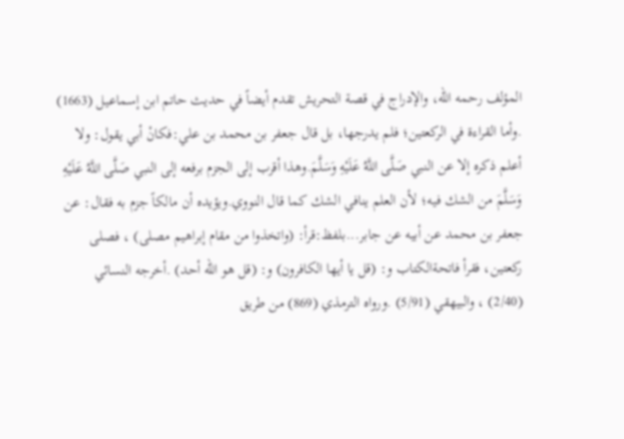المؤلف رحمه الله، والإدراج في قصة التحريش تقدم أيضاً في حديث حاتم ابن إسماعيل (1663) .وأما القراءة في الركعتين؛ فلم يدرجها، بل قال جعفر بن محمد بن علي:فكانْ أبي يقول: ولا أعلم ذكره إلا عن النبي صَلَّى اللَّهُ عَلَيْهِ وَسَلَّمَ.وهذا أقرب إلى الجزم برفعه إلى النبي صَلَّى اللَّهُ عَلَيْهِ وَسَلَّمَ من الشك فيه؛ لأن العلم ينافي الشك كما قال النووي.ويؤيده أن مالكاً جزم به فقال: عن جعفر بن محمد عن أبيه عن جابر...بلفظ:قرأ: (واتخذوا من مقام إبراهيم مصلى) ، فصلى ركعتين، فقرأ فاتحةالكتاب و: (قل يا أيها الكافرون) و: (قل هو الله أحد) .أخرجه النسائي (2/40) ، والبيهقي (5/91) .ورواه الترمذي (869) من طريق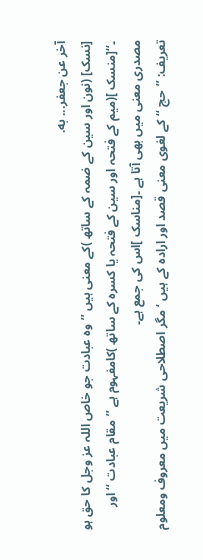آخر عن جعفر... به.
[نسک] (نون اور سین کے ضمہ کے ساتھ )کے معنی ہیں ’’وہ عبادت جو خاص اللہ عز وجل کا حق ہو ۔‘‘[منسک ](میم کے فتحہ اور سین کے فتحہ یا کسرہ کے ساتھ )کامفہوم ہے ’’مقام عبادت ‘‘اور مصدری معنی میں بھی آتا ہے ۔[مناسک ]اس کی جمع ہے۔
تعریف: ’’حج ‘‘کے لغوی معنی قصد اور ارادہ کے ہیں ‘ مگر اصطلاحی شریعت میں معروف ومعلوم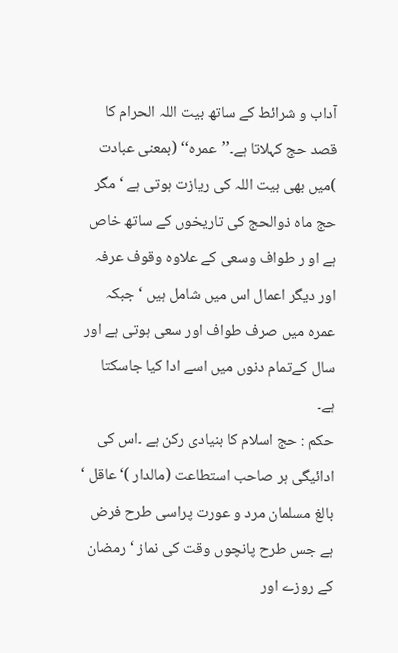آداب و شرائط کے ساتھ بیت اللہ الحرام کا قصد حج کہلاتا ہے۔’’عمرہ‘‘ (بمعنی عبادت )میں بھی بیت اللہ کی ریازت ہوتی ہے ‘ مگر حج ماہ ذوالحج کی تاریخوں کے ساتھ خاص ہے او ر طواف وسعی کے علاوہ وقوف عرفہ اور دیگر اعمال اس میں شامل ہیں ‘ جبکہ عمرہ میں صرف طواف اور سعی ہوتی ہے اور سال کےتمام دنوں میں اسے ادا کیا جاسکتا ہے۔
حکم : حج اسلام کا بنیادی رکن ہے ۔اس کی ادائیگی ہر صاحب استطاعت (مالدار )‘عاقل ‘ بالغ مسلمان مرد و عورت پراسی طرح فرض ہے جس طرح پانچوں وقت کی نماز ‘ رمضان کے روزے اور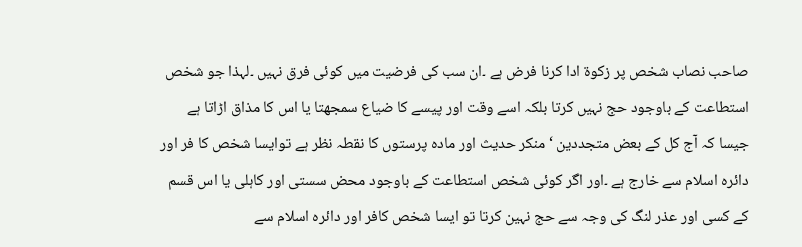صاحب نصاب شخص پر زکوۃ ادا کرنا فرض ہے ۔ان سب کی فرضیت میں کوئی فرق نہیں ۔لہذا جو شخص استطاعت کے باوجود حج نہیں کرتا بلکہ اسے وقت اور پیسے کا ضیاع سمجھتا یا اس کا مذاق اڑاتا ہے جیسا کہ آج کل کے بعض متجددین ‘ منکر حدیث اور مادہ پرستوں کا نقطہ نظر ہے توایسا شخص کا فر اور دائرہ اسلام سے خارج ہے ۔اور اگر کوئی شخص استطاعت کے باوجود محض سستی اور کاہلی یا اس قسم کے کسی اور عذر لنگ کی وجہ سے حج نہین کرتا تو ایسا شخص کافر اور دائرہ اسلام سے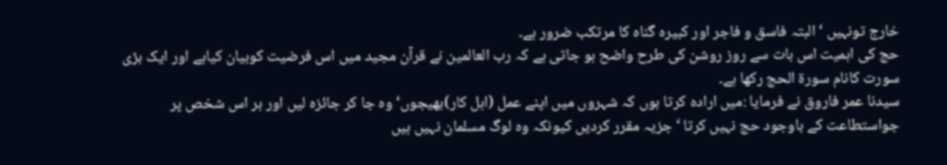خارج تونہیں ‘ البتہ فاسق و فاجر اور کبیرہ گناہ کا مرتکب ضرور ہے۔
حج کی اہمیت اس بات سے روز روشن کی طرح واضح ہو جاتی ہے کہ رب العالمین نے قرآن مجید میں اس فرضیت کوبیان کیاہے اور ایک بڑی سورت کانام سورۃ الحج رکھا ہے۔
سیدنا عمر فاروق نے فرمایا :میں ارادہ کرتا ہوں کہ شہروں میں اپنے عمل (اہل کار)بھیجوں‘ وہ جا کر جائزہ لیں اور ہر اس شخص پر جواستطاعت کے باوجود حج نہیں کرتا ‘ جزیہ مقرر کردیں کیونکہ وہ لوگ مسلمان نہیں ہیں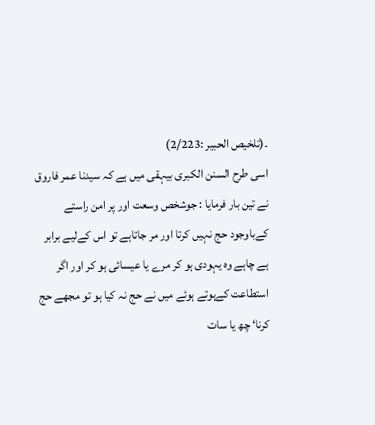۔(تلخیص الحبیر :2/223)
اسی طرح السنن الکبری بیہقی میں ہے کہ سیدنا عمر فاروق نے تین بار فرمایا : جوشخص وسعت اور پر امن راستے کےباوجود حج نہیں کرتا اور مر جاتاہے تو اس کےلیے برابر ہے چاہے وہ یہودی ہو کر مرے یا عیسائی ہو کر اور اگر استطاعت کےہوتے ہوئے میں نے حج نہ کیا ہو تو مجھے حج کرنا‘ چھ یا سات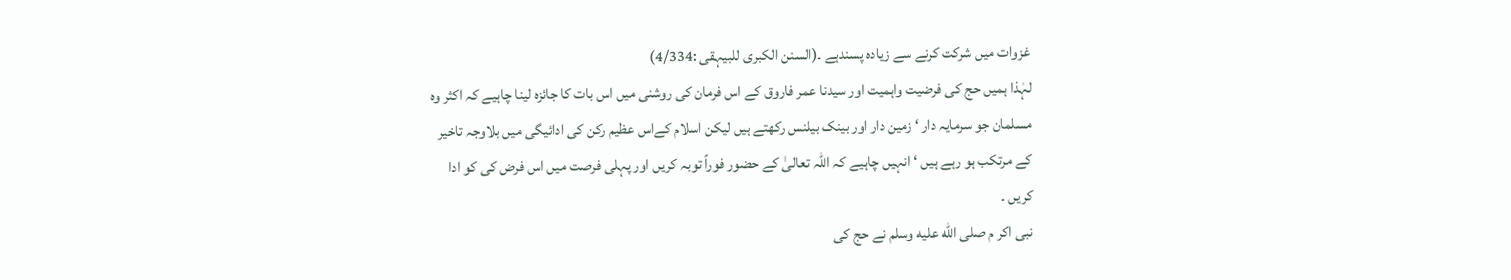غزوات میں شرکت کرنے سے زیادہ پسندہے ۔(السنن الکبری للبیہقی :4/334)
لہٰذا ہمیں حج کی فرضیت واہمیت اور سیدنا عمر فاروق کے اس فرمان کی روشنی میں اس بات کا جائزہ لینا چاہیے کہ اکثر وہ مسلمان جو سرمایہ دار ‘ زمین دار اور بینک بیلنس رکھتے ہیں لیکن اسلام کےاس عظیم رکن کی ادائیگی میں بلاوجہ تاخیر کے مرتکب ہو رہے ہیں ‘ انہیں چاہیے کہ اللہ تعالیٰ کے حضور فوراً توبہ کریں اور پہلی فرصت میں اس فرض کی کو ادا کریں ۔
نبی اکر م صلى الله عليه وسلم نے حج کی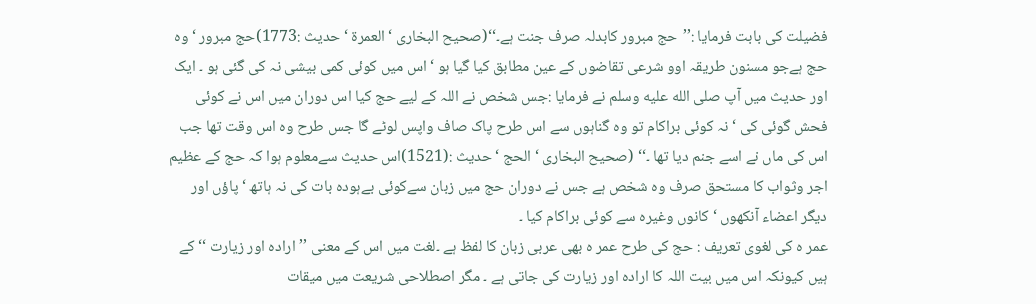فضیلت کی بابت فرمایا :’’حج مبرور کابدلہ صرف جنت ہے۔‘‘(صحیح البخاری ‘ العمرۃ ‘ حدیث :1773)حج مبرور ‘ وہ حج ہےجو مسنون طریقہ اوو شرعی تقاضوں کے عین مطابق کیا گیا ہو ‘ اس میں کوئی کمی بیشی نہ کی گئی ہو ۔ ایک اور حدیث میں آپ صلى الله عليه وسلم نے فرمایا :جس شخص نے اللہ کے لیے حج کیا اس دوران میں اس نے کوئی فحش گوئی کی ‘ نہ کوئی براکام تو وہ گناہوں سے اس طرح پاک صاف واپس لوٹے گا جس طرح وہ اس وقت تھا جب اس کی ماں نے اسے جنم دیا تھا ۔‘‘ (صحیح البخاری ‘ الحج ‘حدیث :(1521)اس حدیث سےمعلوم ہوا کہ حج کے عظیم اجر وثواب کا مستحق صرف وہ شخص ہے جس نے دوران حج میں زبان سےکوئی بےہودہ بات کی نہ ہاتھ ‘ پاؤں اور دیگر اعضاء آنکھوں ‘ کانوں وغیرہ سے کوئی براکام کیا ۔
عمر ہ کی لغوی تعریف : حج کی طرح عمر ہ بھی عربی زبان کا لفظ ہے ۔لغت میں اس کے معنی ’’ارادہ اور زیارت ‘‘ کے ہیں کیونکہ اس میں بیت اللہ کا ارادہ اور زیارت کی جاتی ہے ۔ مگر اصطلاحی شریعت میں میقات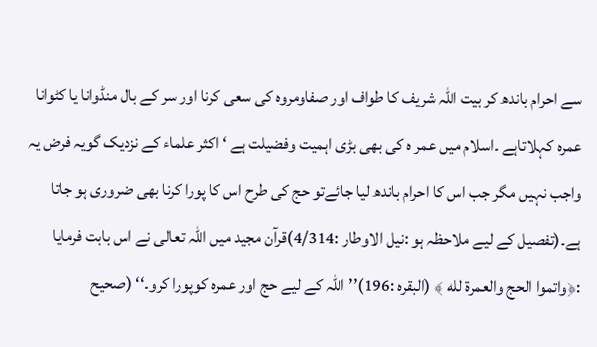سے احرام باندھ کر بیت اللہ شریف کا طواف اور صفاومروہ کی سعی کرنا اور سر کے بال منڈوانا یا کٹوانا عمرہ کہلاتاہے ۔اسلام میں عمر ہ کی بھی بڑی اہمیت وفضیلت ہے ‘ اکثر علماء کے نزدیک گویہ فرض یہ واجب نہیں مگر جب اس کا احرام باندھ لیا جائےتو حج کی طرح اس کا پورا کرنا بھی ضروری ہو جاتا ہے۔(تفصیل کے لیے ملاحظہ ہو :نیل الاوطار :4/314)قرآن مجید میں اللہ تعالی نے اس بابت فرمایا :﴿واتموا الحج والعمرة لله ﴾ (البقرہ :196)’’اللہ کے لیے حج اور عمرہ کوپورا کرو۔‘‘ (صحیح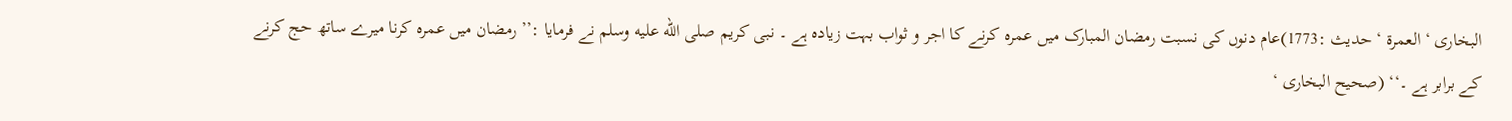البخاری ‘ العمرۃ ‘ حدیث :1773)عام دنوں کی نسبت رمضان المبارک میں عمرہ کرنے کا اجر و ثواب بہت زیادہ ہے ۔ نبی کریم صلى الله عليه وسلم نے فرمایا :’’ رمضان میں عمرہ کرنا میرے ساتھ حج کرنے کے برابر ہے ۔‘‘ (صحیح البخاری ‘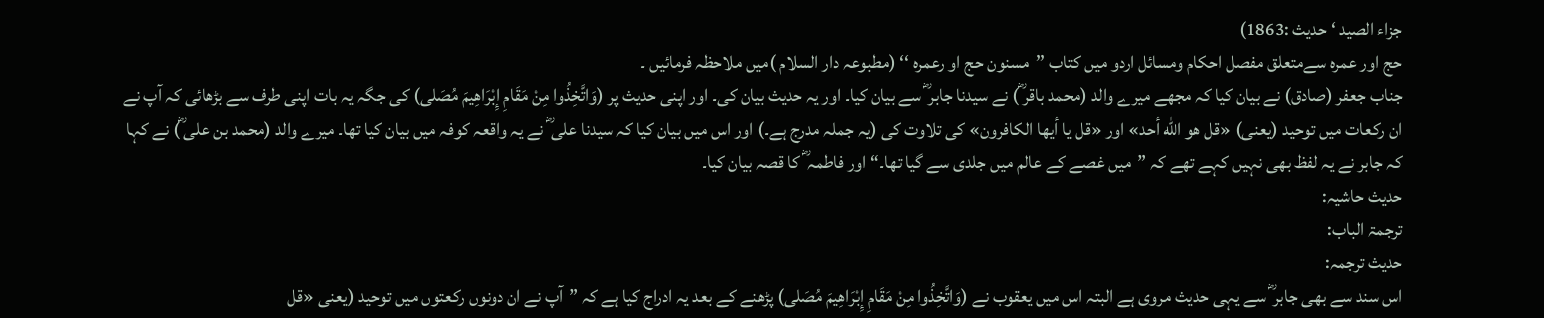جزاء الصید ‘ حدیث :1863)
حج اور عمرہ سےمتعلق مفصل احکام ومسائل اردو میں کتاب ’’مسنون حج او رعمرہ ‘‘ (مطبوعہ دار السلام )میں ملاحظہ فرمائیں ۔
جناب جعفر (صادق) نے بیان کیا کہ مجھے میرے والد (محمد باقر ؓ) نے سیدنا جابر ؓ سے بیان کیا۔ اور یہ حدیث بیان کی۔ اور اپنی حدیث پر (وَاتَّخِذُوا مِنْ مَقَامِ إِبْرَاهِيمَ مُصَلى) کی جگہ یہ بات اپنی طرف سے بڑھائی کہ آپ نے ان رکعات میں توحید (یعنی) «قل هو الله أحد» اور «قل يا أيها الكافرون» کی تلاوت کی (یہ جملہ مدرج ہے۔) اور اس میں بیان کیا کہ سیدنا علی ؓ نے یہ واقعہ کوفہ میں بیان کیا تھا۔ میرے والد (محمد بن علی ؓ) نے کہا کہ جابر نے یہ لفظ بھی نہیں کہے تھے کہ ”میں غصے کے عالم میں جلدی سے گیا تھا۔“ اور فاطمہ ؓ کا قصہ بیان کیا۔
حدیث حاشیہ:
ترجمۃ الباب:
حدیث ترجمہ:
اس سند سے بھی جابر ؓ سے یہی حدیث مروی ہے البتہ اس میں یعقوب نے (وَاتَّخِذُوا مِنْ مَقَامِ إِبْرَاهِيمَ مُصَلى) پڑھنے کے بعد یہ ادراج کیا ہے کہ ”آپ نے ان دونوں رکعتوں میں توحید (یعنی «قل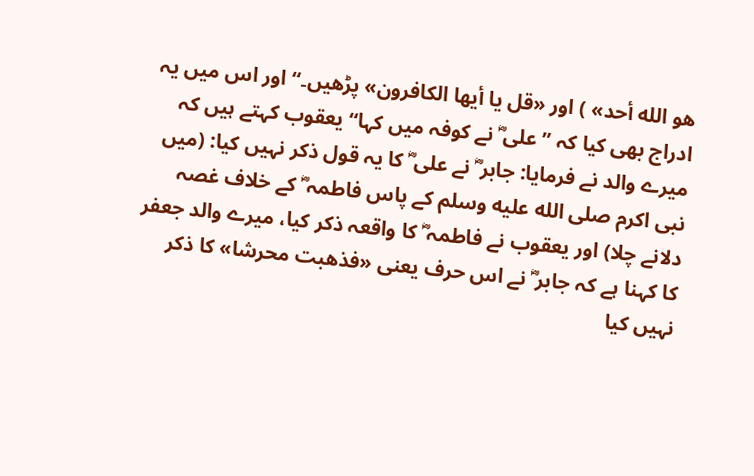هو الله أحد» ) اور «قل يا أيها الكافرون» پڑھیں۔“ اور اس میں یہ ادراج بھی کیا کہ ”علی ؓ نے کوفہ میں کہا“ یعقوب کہتے ہیں کہ میرے والد نے فرمایا: جابر ؓ نے علی ؓ کا یہ قول ذکر نہیں کیا: (میں نبی اکرم صلى الله عليه وسلم کے پاس فاطمہ ؓ کے خلاف غصہ دلانے چلا) اور یعقوب نے فاطمہ ؓ کا واقعہ ذکر کیا، میرے والد جعفر کا کہنا ہے کہ جابر ؓ نے اس حرف یعنی «فذهبت محرشا» کا ذکر نہیں کیا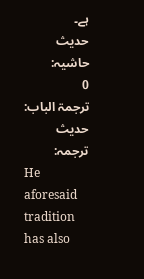ہے۔
حدیث حاشیہ:
0
ترجمۃ الباب:
حدیث ترجمہ:
He aforesaid tradition has also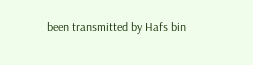been transmitted by Hafs bin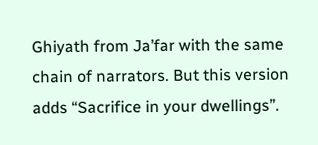Ghiyath from Ja’far with the same chain of narrators. But this version adds “Sacrifice in your dwellings”.